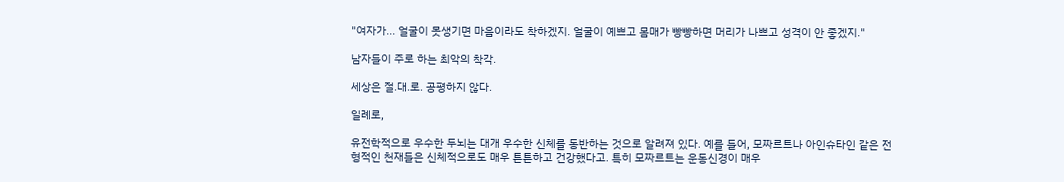"여자가... 얼굴이 못생기면 마음이라도 착하겠지. 얼굴이 예쁘고 몸매가 빵빵하면 머리가 나쁘고 성격이 안 좋겠지."

남자들이 주로 하는 최악의 착각.

세상은 절.대.로. 공평하지 않다.

일례로,

유전학적으로 우수한 두뇌는 대개 우수한 신체를 동반하는 것으로 알려져 있다. 예를 들어, 모짜르트나 아인슈타인 같은 전형적인 천재들은 신체적으로도 매우 튼튼하고 건강했다고. 특히 모짜르트는 운동신경이 매우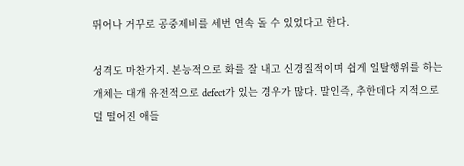뛰어나 거꾸로 공중제비를 세번 연속 돌 수 있었다고 한다.

성격도 마찬가지. 본능적으로 화를 잘 내고 신경질적이며 쉽게 일탈행위를 하는 개체는 대개 유전적으로 defect가 있는 경우가 많다. 말인즉, 추한데다 지적으로 덜 떨어진 애들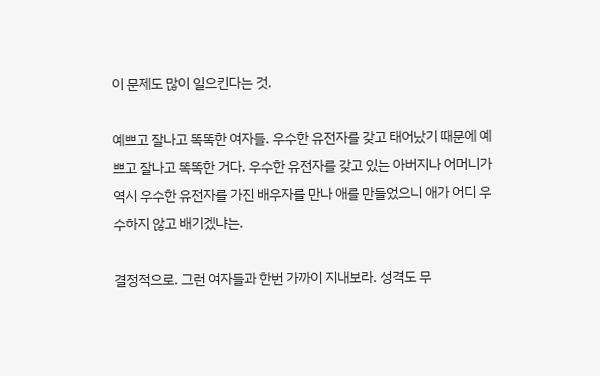이 문제도 많이 일으킨다는 것.

예쁘고 잘나고 똑똑한 여자들. 우수한 유전자를 갖고 태어났기 때문에 예쁘고 잘나고 똑똑한 거다. 우수한 유전자를 갖고 있는 아버지나 어머니가 역시 우수한 유전자를 가진 배우자를 만나 애를 만들었으니 애가 어디 우수하지 않고 배기겠냐는.

결정적으로. 그런 여자들과 한번 가까이 지내보라. 성격도 무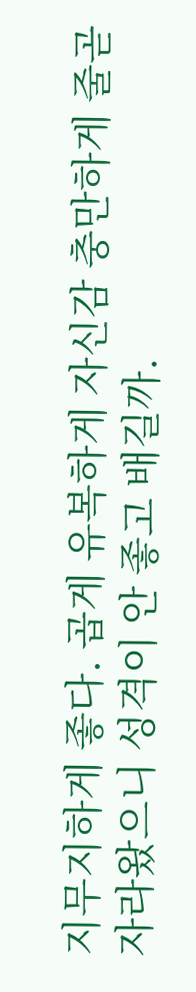지무지하게 좋다. 곱게 유복하게 자신감 충만하게 줄곧 자라왔으니 성격이 안 좋고 배길까.